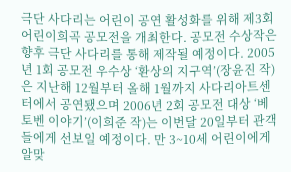극단 사다리는 어린이 공연 활성화를 위해 제3회 어린이희곡 공모전을 개최한다. 공모전 수상작은 향후 극단 사다리를 통해 제작될 예정이다. 2005년 1회 공모전 우수상 ‘환상의 지구역’(장윤진 작)은 지난해 12월부터 올해 1월까지 사다리아트센터에서 공연됐으며 2006년 2회 공모전 대상 ‘베토벤 이야기’(이희준 작)는 이번달 20일부터 관객들에게 선보일 예정이다. 만 3~10세 어린이에게 알맞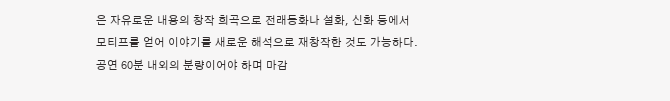은 자유로운 내용의 창작 희곡으로 전래동화나 설화, 신화 등에서 모티프를 얻어 이야기를 새로운 해석으로 재창작한 것도 가능하다. 공연 60분 내외의 분량이어야 하며 마감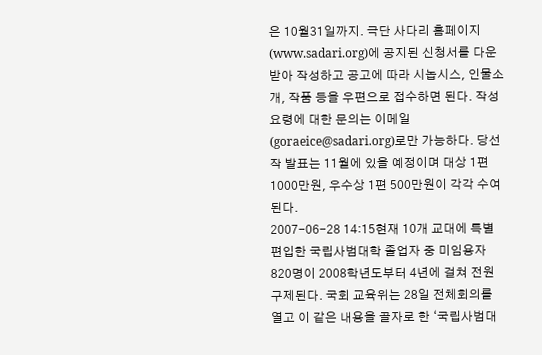은 10월31일까지. 극단 사다리 홈페이지(www.sadari.org)에 공지된 신청서를 다운받아 작성하고 공고에 따라 시놉시스, 인물소개, 작품 등을 우편으로 접수하면 된다. 작성요령에 대한 문의는 이메일(goraeice@sadari.org)로만 가능하다. 당선작 발표는 11월에 있을 예정이며 대상 1편 1000만원, 우수상 1편 500만원이 각각 수여된다.
2007-06-28 14:15현재 10개 교대에 특별 편입한 국립사범대학 졸업자 중 미임용자 820명이 2008학년도부터 4년에 걸쳐 전원 구제된다. 국회 교육위는 28일 전체회의를 열고 이 같은 내용을 골자로 한 ‘국립사범대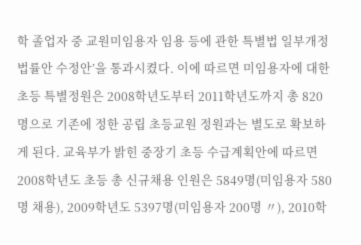학 졸업자 중 교원미임용자 임용 등에 관한 특별법 일부개정법률안 수정안’을 통과시켰다. 이에 따르면 미임용자에 대한 초등 특별정원은 2008학년도부터 2011학년도까지 총 820명으로 기존에 정한 공립 초등교원 정원과는 별도로 확보하게 된다. 교육부가 밝힌 중장기 초등 수급계획안에 따르면 2008학년도 초등 총 신규채용 인원은 5849명(미임용자 580명 채용), 2009학년도 5397명(미임용자 200명 〃), 2010학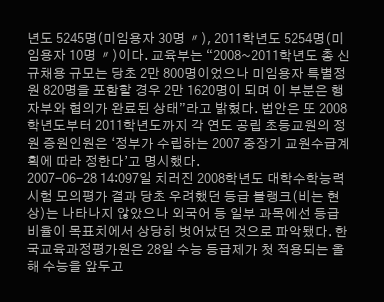년도 5245명(미임용자 30명 〃), 2011학년도 5254명(미임용자 10명 〃)이다. 교육부는 “2008~2011학년도 총 신규채용 규모는 당초 2만 800명이었으나 미임용자 특별정원 820명을 포함할 경우 2만 1620명이 되며 이 부분은 행자부와 협의가 완료된 상태”라고 밝혔다. 법안은 또 2008학년도부터 2011학년도까지 각 연도 공립 초등교원의 정원 증원인원은 ‘정부가 수립하는 2007 중장기 교원수급계획에 따라 정한다’고 명시했다.
2007-06-28 14:097일 치러진 2008학년도 대학수학능력시험 모의평가 결과 당초 우려했던 등급 블랭크(비는 현상)는 나타나지 않았으나 외국어 등 일부 과목에선 등급 비율이 목표치에서 상당히 벗어났던 것으로 파악됐다. 한국교육과정평가원은 28일 수능 등급제가 첫 적용되는 올해 수능을 앞두고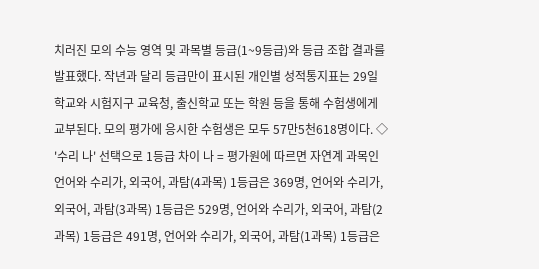치러진 모의 수능 영역 및 과목별 등급(1~9등급)와 등급 조합 결과를 발표했다. 작년과 달리 등급만이 표시된 개인별 성적통지표는 29일 학교와 시험지구 교육청, 출신학교 또는 학원 등을 통해 수험생에게 교부된다. 모의 평가에 응시한 수험생은 모두 57만5천618명이다. ◇ '수리 나' 선택으로 1등급 차이 나 = 평가원에 따르면 자연계 과목인 언어와 수리가, 외국어, 과탐(4과목) 1등급은 369명, 언어와 수리가, 외국어, 과탐(3과목) 1등급은 529명, 언어와 수리가, 외국어, 과탐(2과목) 1등급은 491명, 언어와 수리가, 외국어, 과탐(1과목) 1등급은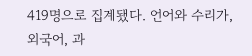419명으로 집계됐다. 언어와 수리가, 외국어, 과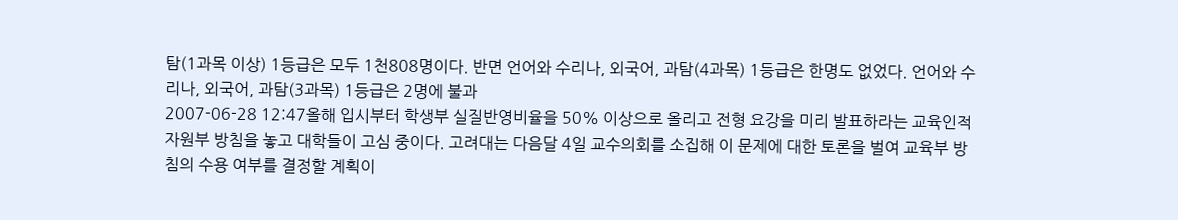탐(1과목 이상) 1등급은 모두 1천808명이다. 반면 언어와 수리나, 외국어, 과탐(4과목) 1등급은 한명도 없었다. 언어와 수리나, 외국어, 과탐(3과목) 1등급은 2명에 불과
2007-06-28 12:47올해 입시부터 학생부 실질반영비율을 50% 이상으로 올리고 전형 요강을 미리 발표하라는 교육인적자원부 방침을 놓고 대학들이 고심 중이다. 고려대는 다음달 4일 교수의회를 소집해 이 문제에 대한 토론을 벌여 교육부 방침의 수용 여부를 결정할 계획이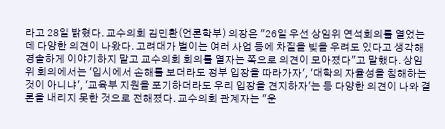라고 28일 밝혔다. 교수의회 김민환(언론학부) 의장은 "26일 우선 상임위 연석회의를 열었는데 다양한 의견이 나왔다. 고려대가 벌이는 여러 사업 등에 차질을 빚을 우려도 있다고 생각해 경솔하게 이야기하지 말고 교수의회 회의를 열자는 쪽으로 의견이 모아졌다"고 말했다. 상임위 회의에서는 '입시에서 손해를 보더라도 정부 입장을 따라가자', '대학의 자율성을 침해하는 것이 아니냐', '교육부 지원을 포기하더라도 우리 입장을 견지하자'는 등 다양한 의견이 나와 결론을 내리지 못한 것으로 전해졌다. 교수의회 관계자는 "운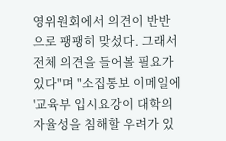영위원회에서 의견이 반반으로 팽팽히 맞섰다. 그래서 전체 의견을 들어볼 필요가 있다"며 "소집통보 이메일에 '교육부 입시요강이 대학의 자율성을 침해할 우려가 있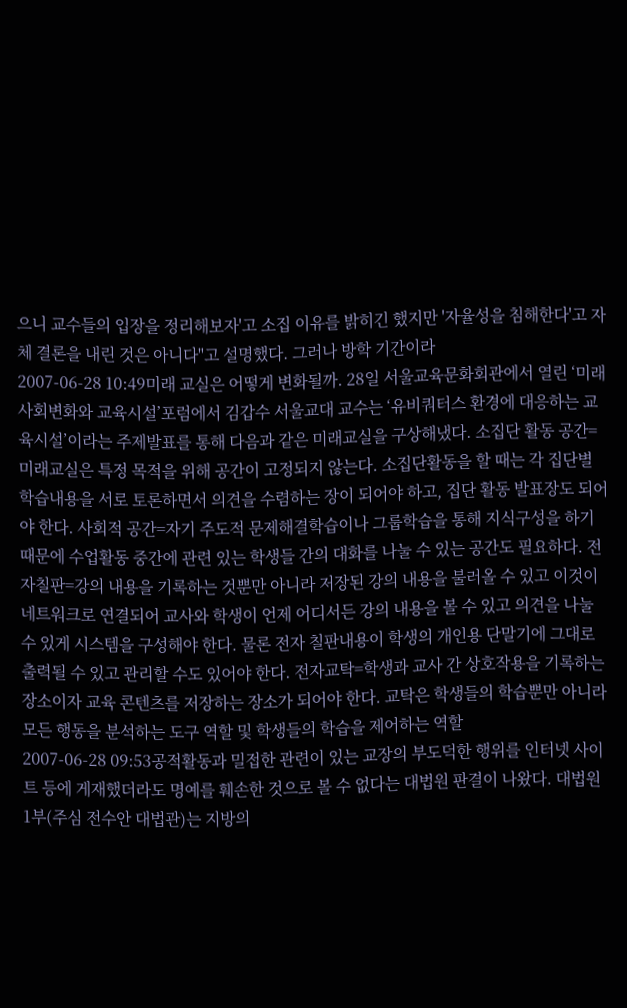으니 교수들의 입장을 정리해보자'고 소집 이유를 밝히긴 했지만 '자율성을 침해한다'고 자체 결론을 내린 것은 아니다"고 설명했다. 그러나 방학 기간이라
2007-06-28 10:49미래 교실은 어떻게 변화될까. 28일 서울교육문화회관에서 열린 ‘미래사회변화와 교육시설’포럼에서 김갑수 서울교대 교수는 ‘유비쿼터스 환경에 대응하는 교육시설’이라는 주제발표를 통해 다음과 같은 미래교실을 구상해냈다. 소집단 활동 공간=미래교실은 특정 목적을 위해 공간이 고정되지 않는다. 소집단활동을 할 때는 각 집단별 학습내용을 서로 토론하면서 의견을 수렴하는 장이 되어야 하고, 집단 활동 발표장도 되어야 한다. 사회적 공간=자기 주도적 문제해결학습이나 그룹학습을 통해 지식구성을 하기 때문에 수업활동 중간에 관련 있는 학생들 간의 대화를 나눌 수 있는 공간도 필요하다. 전자칠판=강의 내용을 기록하는 것뿐만 아니라 저장된 강의 내용을 불러올 수 있고 이것이 네트워크로 연결되어 교사와 학생이 언제 어디서든 강의 내용을 볼 수 있고 의견을 나눌 수 있게 시스템을 구성해야 한다. 물론 전자 칠판내용이 학생의 개인용 단말기에 그대로 출력될 수 있고 관리할 수도 있어야 한다. 전자교탁=학생과 교사 간 상호작용을 기록하는 장소이자 교육 콘텐츠를 저장하는 장소가 되어야 한다. 교탁은 학생들의 학습뿐만 아니라 모든 행동을 분석하는 도구 역할 및 학생들의 학습을 제어하는 역할
2007-06-28 09:53공적활동과 밀접한 관련이 있는 교장의 부도덕한 행위를 인터넷 사이트 등에 게재했더라도 명예를 훼손한 것으로 볼 수 없다는 대법원 판결이 나왔다. 대법원 1부(주심 전수안 대법관)는 지방의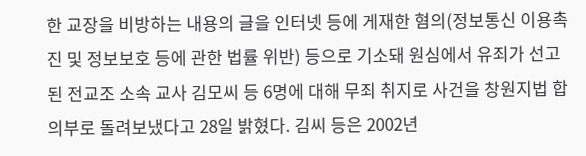한 교장을 비방하는 내용의 글을 인터넷 등에 게재한 혐의(정보통신 이용촉진 및 정보보호 등에 관한 법률 위반) 등으로 기소돼 원심에서 유죄가 선고된 전교조 소속 교사 김모씨 등 6명에 대해 무죄 취지로 사건을 창원지법 합의부로 돌려보냈다고 28일 밝혔다. 김씨 등은 2002년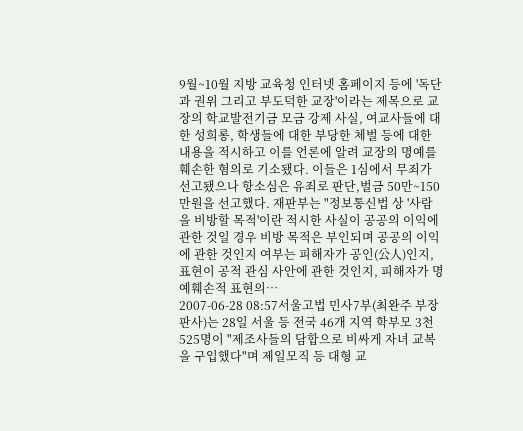9월~10월 지방 교육청 인터넷 홈페이지 등에 '독단과 권위 그리고 부도덕한 교장'이라는 제목으로 교장의 학교발전기금 모금 강제 사실, 여교사들에 대한 성희롱, 학생들에 대한 부당한 체벌 등에 대한 내용을 적시하고 이를 언론에 알려 교장의 명예를 훼손한 혐의로 기소됐다. 이들은 1심에서 무죄가 선고됐으나 항소심은 유죄로 판단,벌금 50만~150만원을 선고했다. 재판부는 "정보통신법 상 '사람을 비방할 목적'이란 적시한 사실이 공공의 이익에 관한 것일 경우 비방 목적은 부인되며 공공의 이익에 관한 것인지 여부는 피해자가 공인(公人)인지, 표현이 공적 관심 사안에 관한 것인지, 피해자가 명예훼손적 표현의…
2007-06-28 08:57서울고법 민사7부(최완주 부장판사)는 28일 서울 등 전국 46개 지역 학부모 3천525명이 "제조사들의 담합으로 비싸게 자녀 교복을 구입했다"며 제일모직 등 대형 교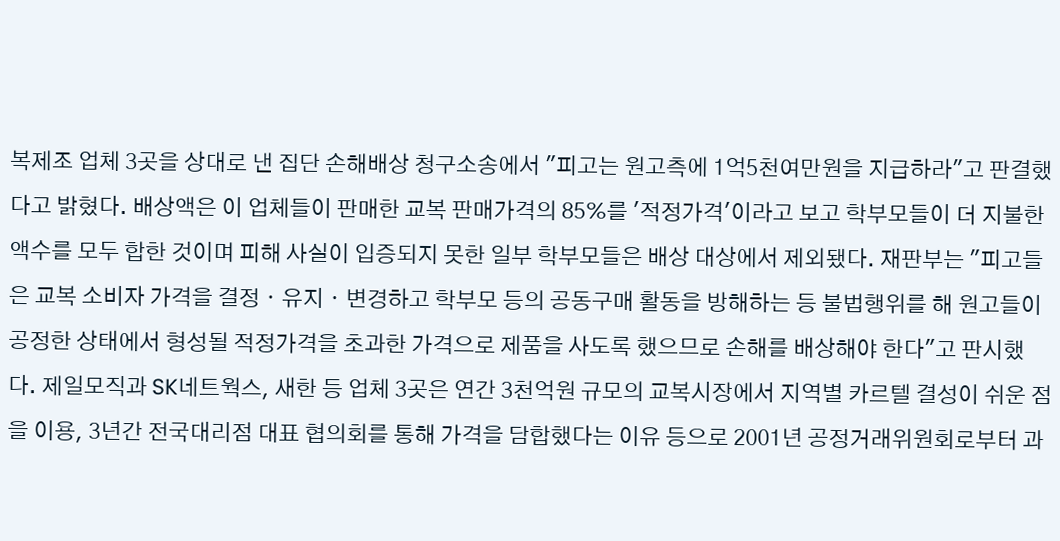복제조 업체 3곳을 상대로 낸 집단 손해배상 청구소송에서 "피고는 원고측에 1억5천여만원을 지급하라"고 판결했다고 밝혔다. 배상액은 이 업체들이 판매한 교복 판매가격의 85%를 '적정가격'이라고 보고 학부모들이 더 지불한 액수를 모두 합한 것이며 피해 사실이 입증되지 못한 일부 학부모들은 배상 대상에서 제외됐다. 재판부는 "피고들은 교복 소비자 가격을 결정ㆍ유지ㆍ변경하고 학부모 등의 공동구매 활동을 방해하는 등 불법행위를 해 원고들이 공정한 상태에서 형성될 적정가격을 초과한 가격으로 제품을 사도록 했으므로 손해를 배상해야 한다"고 판시했다. 제일모직과 SK네트웍스, 새한 등 업체 3곳은 연간 3천억원 규모의 교복시장에서 지역별 카르텔 결성이 쉬운 점을 이용, 3년간 전국대리점 대표 협의회를 통해 가격을 담합했다는 이유 등으로 2001년 공정거래위원회로부터 과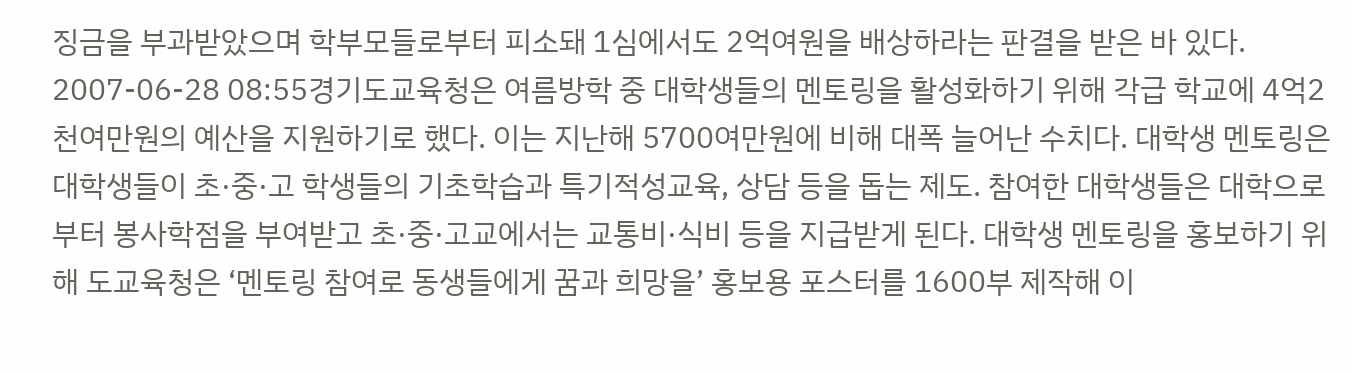징금을 부과받았으며 학부모들로부터 피소돼 1심에서도 2억여원을 배상하라는 판결을 받은 바 있다.
2007-06-28 08:55경기도교육청은 여름방학 중 대학생들의 멘토링을 활성화하기 위해 각급 학교에 4억2천여만원의 예산을 지원하기로 했다. 이는 지난해 5700여만원에 비해 대폭 늘어난 수치다. 대학생 멘토링은 대학생들이 초·중·고 학생들의 기초학습과 특기적성교육, 상담 등을 돕는 제도. 참여한 대학생들은 대학으로부터 봉사학점을 부여받고 초·중·고교에서는 교통비·식비 등을 지급받게 된다. 대학생 멘토링을 홍보하기 위해 도교육청은 ‘멘토링 참여로 동생들에게 꿈과 희망을’ 홍보용 포스터를 1600부 제작해 이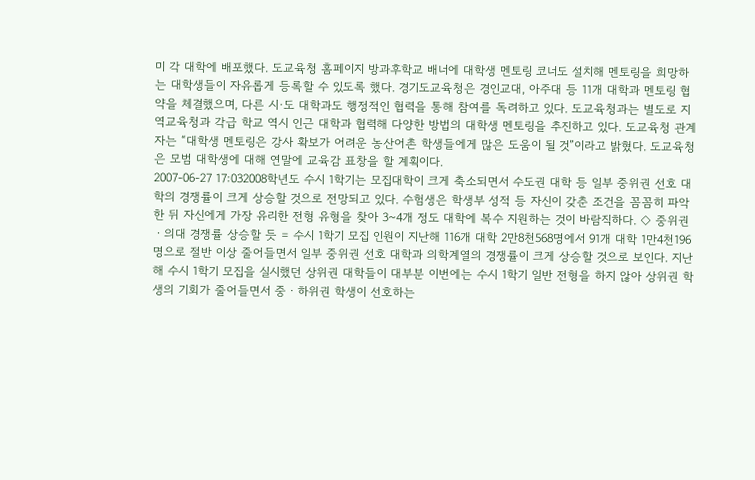미 각 대학에 배포했다. 도교육청 홈페이지 방과후학교 배너에 대학생 멘토링 코너도 설치해 멘토링을 희망하는 대학생들이 자유롭게 등록할 수 있도록 했다. 경기도교육청은 경인교대, 아주대 등 11개 대학과 멘토링 협약을 체결했으며, 다른 시·도 대학과도 행정적인 협력을 통해 참여를 독려하고 있다. 도교육청과는 별도로 지역교육청과 각급 학교 역시 인근 대학과 협력해 다양한 방법의 대학생 멘토링을 추진하고 있다. 도교육청 관계자는 “대학생 멘토링은 강사 확보가 어려운 농산어촌 학생들에게 많은 도움이 될 것”이라고 밝혔다. 도교육청은 모범 대학생에 대해 연말에 교육감 표창을 할 계획이다.
2007-06-27 17:032008학년도 수시 1학기는 모집대학이 크게 축소되면서 수도권 대학 등 일부 중위권 선호 대학의 경쟁률이 크게 상승할 것으로 전망되고 있다. 수험생은 학생부 성적 등 자신이 갖춘 조건을 꼼꼼히 파악한 뒤 자신에게 가장 유리한 전형 유형을 찾아 3~4개 정도 대학에 복수 지원하는 것이 바람직하다. ◇ 중위권ㆍ의대 경쟁률 상승할 듯 = 수시 1학기 모집 인원이 지난해 116개 대학 2만8천568명에서 91개 대학 1만4천196명으로 절반 이상 줄어들면서 일부 중위권 선호 대학과 의학계열의 경쟁률이 크게 상승할 것으로 보인다. 지난해 수시 1학기 모집을 실시했던 상위권 대학들이 대부분 이번에는 수시 1학기 일반 전형을 하지 않아 상위권 학생의 기회가 줄어들면서 중ㆍ하위권 학생이 선호하는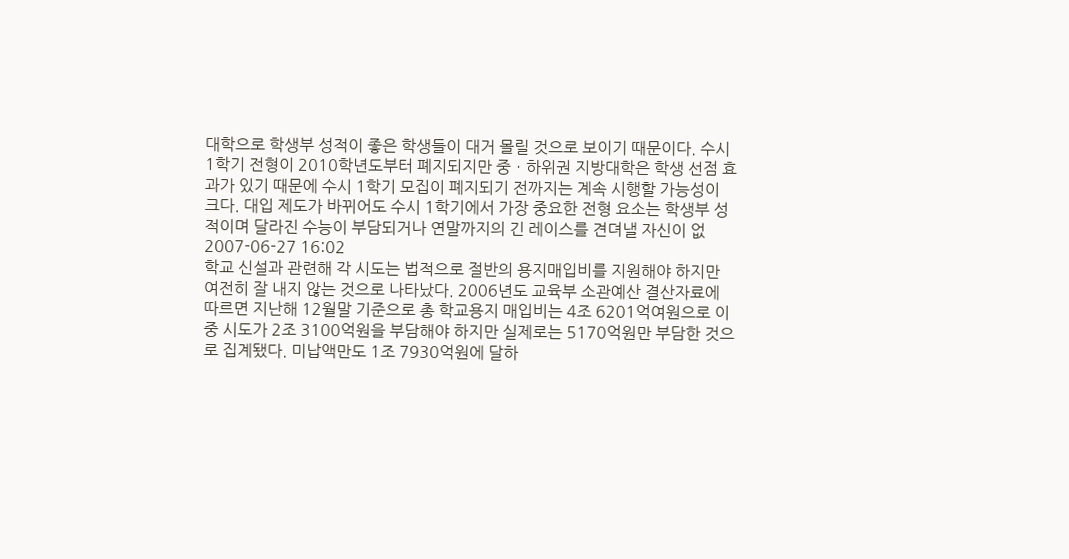대학으로 학생부 성적이 좋은 학생들이 대거 몰릴 것으로 보이기 때문이다. 수시 1학기 전형이 2010학년도부터 폐지되지만 중ㆍ하위권 지방대학은 학생 선점 효과가 있기 때문에 수시 1학기 모집이 폐지되기 전까지는 계속 시행할 가능성이 크다. 대입 제도가 바뀌어도 수시 1학기에서 가장 중요한 전형 요소는 학생부 성적이며 달라진 수능이 부담되거나 연말까지의 긴 레이스를 견뎌낼 자신이 없
2007-06-27 16:02
학교 신설과 관련해 각 시도는 법적으로 절반의 용지매입비를 지원해야 하지만 여전히 잘 내지 않는 것으로 나타났다. 2006년도 교육부 소관예산 결산자료에 따르면 지난해 12월말 기준으로 총 학교용지 매입비는 4조 6201억여원으로 이 중 시도가 2조 3100억원을 부담해야 하지만 실제로는 5170억원만 부담한 것으로 집계됐다. 미납액만도 1조 7930억원에 달하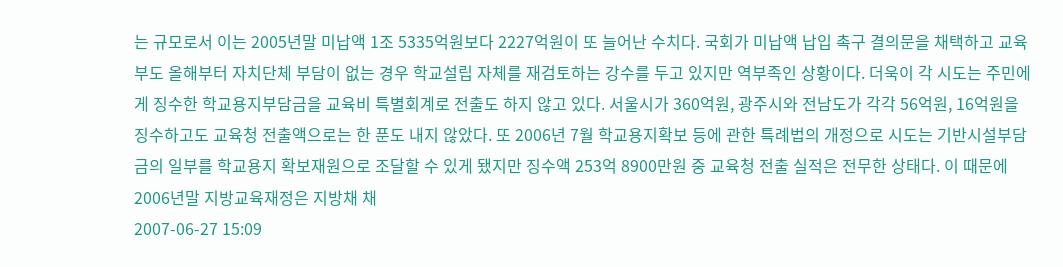는 규모로서 이는 2005년말 미납액 1조 5335억원보다 2227억원이 또 늘어난 수치다. 국회가 미납액 납입 촉구 결의문을 채택하고 교육부도 올해부터 자치단체 부담이 없는 경우 학교설립 자체를 재검토하는 강수를 두고 있지만 역부족인 상황이다. 더욱이 각 시도는 주민에게 징수한 학교용지부담금을 교육비 특별회계로 전출도 하지 않고 있다. 서울시가 360억원, 광주시와 전남도가 각각 56억원, 16억원을 징수하고도 교육청 전출액으로는 한 푼도 내지 않았다. 또 2006년 7월 학교용지확보 등에 관한 특례법의 개정으로 시도는 기반시설부담금의 일부를 학교용지 확보재원으로 조달할 수 있게 됐지만 징수액 253억 8900만원 중 교육청 전출 실적은 전무한 상태다. 이 때문에 2006년말 지방교육재정은 지방채 채
2007-06-27 15:09